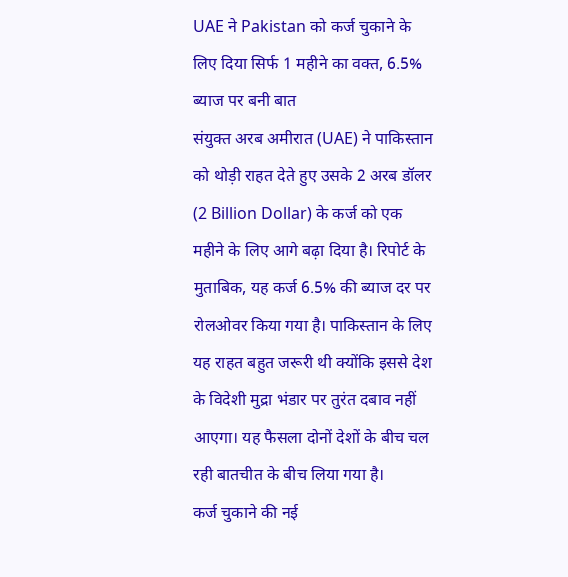UAE ने Pakistan को कर्ज चुकाने के लिए दिया सिर्फ 1 महीने का वक्त, 6.5% ब्याज पर बनी बात
संयुक्त अरब अमीरात (UAE) ने पाकिस्तान को थोड़ी राहत देते हुए उसके 2 अरब डॉलर (2 Billion Dollar) के कर्ज को एक महीने के लिए आगे बढ़ा दिया है। रिपोर्ट के मुताबिक, यह कर्ज 6.5% की ब्याज दर पर रोलओवर किया गया है। पाकिस्तान के लिए यह राहत बहुत जरूरी थी क्योंकि इससे देश के विदेशी मुद्रा भंडार पर तुरंत दबाव नहीं आएगा। यह फैसला दोनों देशों के बीच चल रही बातचीत के बीच लिया गया है।
कर्ज चुकाने की नई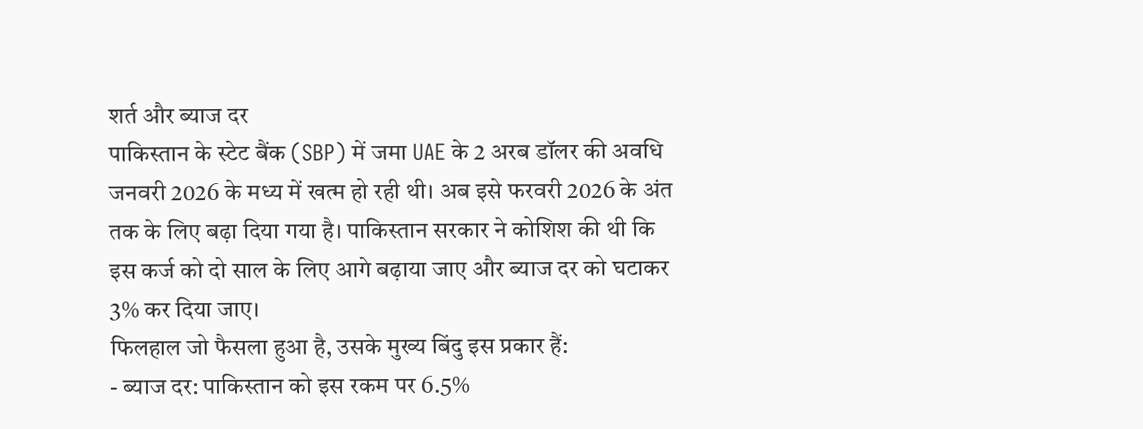शर्त और ब्याज दर
पाकिस्तान के स्टेट बैंक (SBP) में जमा UAE के 2 अरब डॉलर की अवधि जनवरी 2026 के मध्य में खत्म हो रही थी। अब इसे फरवरी 2026 के अंत तक के लिए बढ़ा दिया गया है। पाकिस्तान सरकार ने कोशिश की थी कि इस कर्ज को दो साल के लिए आगे बढ़ाया जाए और ब्याज दर को घटाकर 3% कर दिया जाए।
फिलहाल जो फैसला हुआ है, उसके मुख्य बिंदु इस प्रकार हैं:
- ब्याज दर: पाकिस्तान को इस रकम पर 6.5%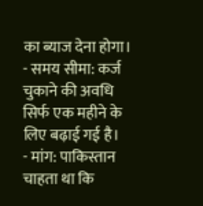का ब्याज देना होगा।
- समय सीमा: कर्ज चुकाने की अवधि सिर्फ एक महीने के लिए बढ़ाई गई है।
- मांग: पाकिस्तान चाहता था कि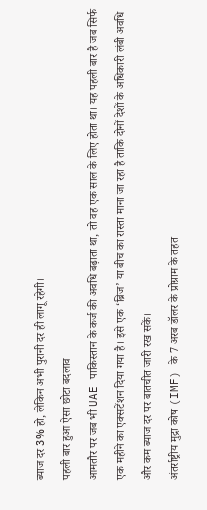ब्याज दर 3% हो, लेकिन अभी पुरानी दर ही लागू रहेगी।
पहली बार हुआ ऐसा छोटा बदलाव
आमतौर पर जब भी UAE पाकिस्तान के कर्ज की अवधि बढ़ाता था, तो वह एक साल के लिए होता था। यह पहली बार है जब सिर्फ एक महीने का एक्सटेंशन दिया गया है। इसे एक ‘ब्रिज’ या बीच का रास्ता माना जा रहा है ताकि दोनों देशों के अधिकारी लंबी अवधि और कम ब्याज दर पर बातचीत जारी रख सकें।
अंतर्राष्ट्रीय मुद्रा कोष (IMF) के 7 अरब डॉलर के प्रोग्राम के तहत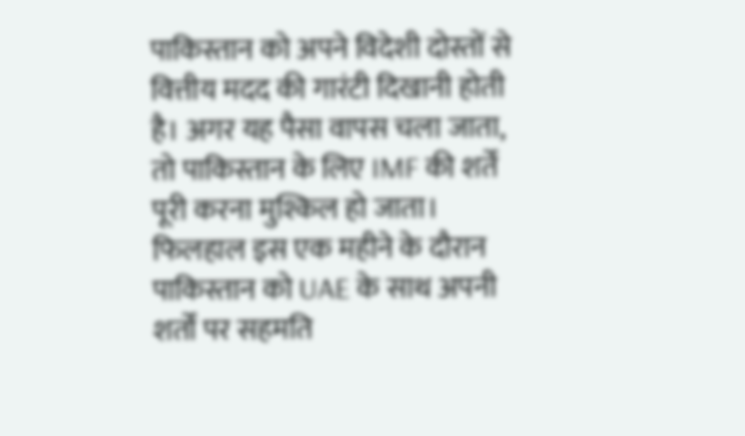पाकिस्तान को अपने विदेशी दोस्तों से वित्तीय मदद की गारंटी दिखानी होती है। अगर यह पैसा वापस चला जाता, तो पाकिस्तान के लिए IMF की शर्तें पूरी करना मुश्किल हो जाता। फिलहाल इस एक महीने के दौरान पाकिस्तान को UAE के साथ अपनी शर्तों पर सहमति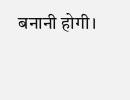बनानी होगी।